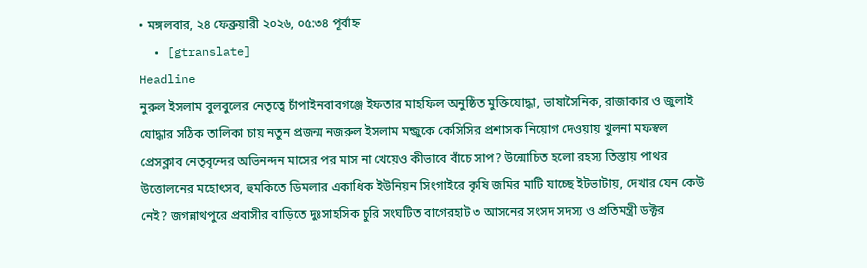• মঙ্গলবার, ২৪ ফেব্রুয়ারী ২০২৬, ০৫:৩৪ পূর্বাহ্ন
  • [gtranslate]
Headline
নুরুল ইসলাম বুলবুলের নেতৃত্বে চাঁপাইনবাবগঞ্জে ইফতার মাহফিল অনুষ্ঠিত মুক্তিযোদ্ধা, ভাষাসৈনিক, রাজাকার ও জুলাই যোদ্ধার সঠিক তালিকা চায় নতুন প্রজন্ম নজরুল ইসলাম মন্জুকে কেসিসির প্রশাসক নিয়োগ দেওয়ায় খুলনা মফস্বল প্রেসক্লাব নেতৃবৃন্দের অভিনন্দন মাসের পর মাস না খেয়েও কীভাবে বাঁচে সাপ? উন্মোচিত হলো রহস্য তিস্তায় পাথর উত্তোলনের মহোৎসব, হুমকিতে ডিমলার একাধিক ইউনিয়ন সিংগাইরে কৃষি জমির মাটি যাচ্ছে ইটভাটায়, দেখার যেন কেউ নেই? জগন্নাথপুরে প্রবাসীর বাড়িতে দুঃসাহসিক চুরি সংঘটিত বাগেরহাট ৩ আসনের সংসদ সদস্য ও প্রতিমন্ত্রী ডক্টর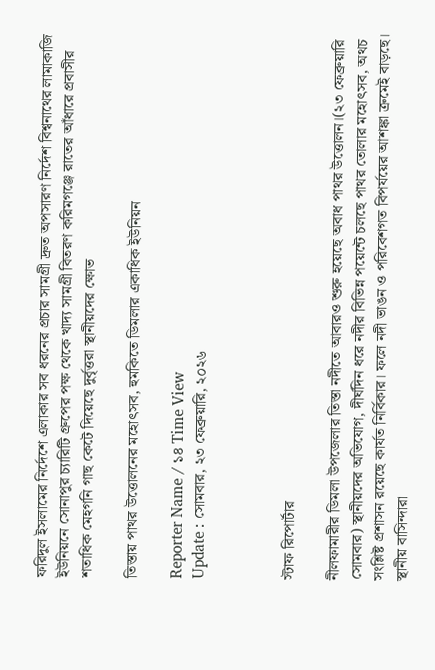ফরিদুল ইসলামের নির্দেশে এলাকার সব ধরনের প্রচার সামগ্রী দ্রুত অপসারণ নির্দেশ বিশ্বনাথের লামাকাজি ইউনিয়নে সোনাপুর চ‍্যারিটি গ্রুপের পক্ষ থেকে খাদ্য সামগ্রী বিতরণ করিমগঞ্জে রাতের আঁধারে প্রবাসীর শতাধিক মেহগনি গাছ কেটে দিয়েছে দুর্বৃত্তরা স্থানীয়দের ক্ষোভ

তিস্তায় পাথর উত্তোলনের মহোৎসব, হুমকিতে ডিমলার একাধিক ইউনিয়ন

Reporter Name / ১৪ Time View
Update : সোমবার, ২৩ ফেব্রুয়ারি, ২০২৬



স্টাফ রিপোর্টার

নীলফামারীর ডিমলা উপজেলার তিস্তা নদীতে আবারও শুরু হয়েছে অবাধ পাথর উত্তোলন।(২৩ ফেব্রুয়ারি সোমবার) স্থানীয়দের অভিযোগ, দীর্ঘদিন ধরে নদীর বিভিন্ন পয়েন্টে চলছে পাথর তোলার মহোৎসব, অথচ সংশ্লিষ্ট প্রশাসন রয়েছে কার্যত নির্বিকার। ফলে নদী ভাঙন ও পরিবেশগত বিপর্যয়ের আশঙ্কা ক্রমেই বাড়ছে।
স্থানীয় বাসিন্দারা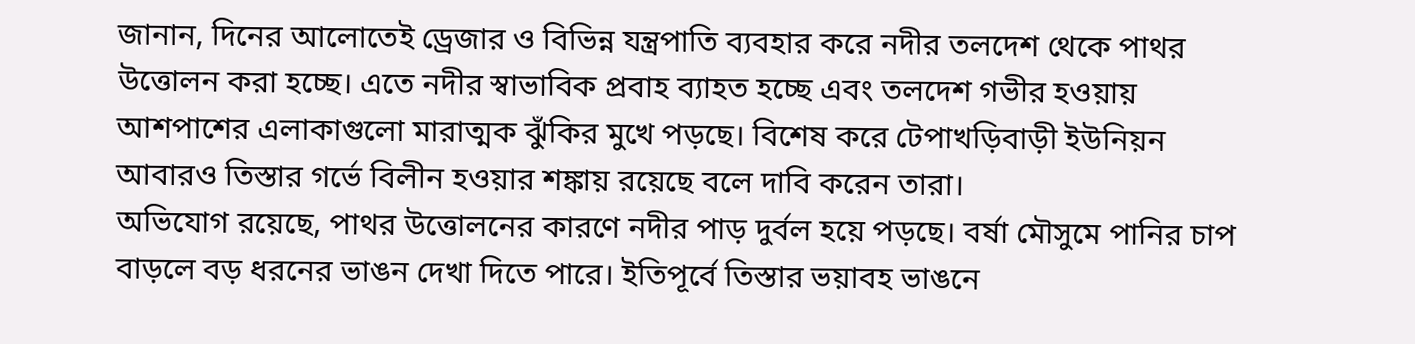জানান, দিনের আলোতেই ড্রেজার ও বিভিন্ন যন্ত্রপাতি ব্যবহার করে নদীর তলদেশ থেকে পাথর উত্তোলন করা হচ্ছে। এতে নদীর স্বাভাবিক প্রবাহ ব্যাহত হচ্ছে এবং তলদেশ গভীর হওয়ায় আশপাশের এলাকাগুলো মারাত্মক ঝুঁকির মুখে পড়ছে। বিশেষ করে টেপাখড়িবাড়ী ইউনিয়ন আবারও তিস্তার গর্ভে বিলীন হওয়ার শঙ্কায় রয়েছে বলে দাবি করেন তারা।
অভিযোগ রয়েছে, পাথর উত্তোলনের কারণে নদীর পাড় দুর্বল হয়ে পড়ছে। বর্ষা মৌসুমে পানির চাপ বাড়লে বড় ধরনের ভাঙন দেখা দিতে পারে। ইতিপূর্বে তিস্তার ভয়াবহ ভাঙনে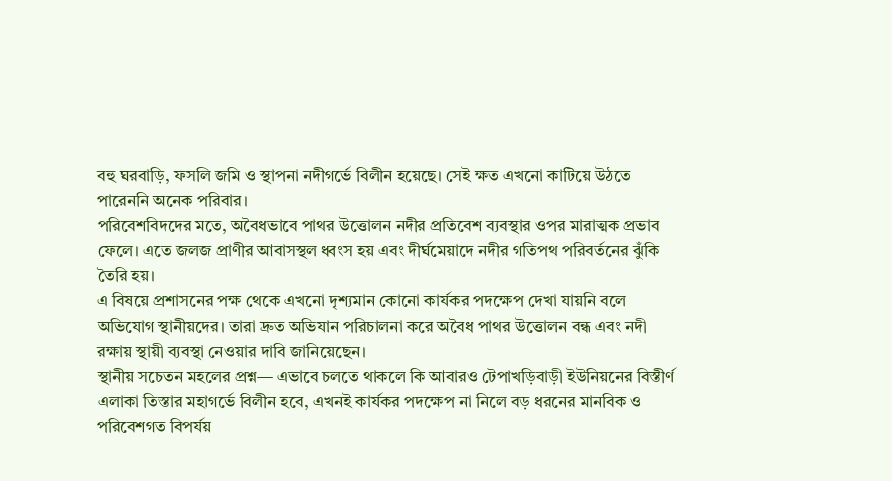বহু ঘরবাড়ি, ফসলি জমি ও স্থাপনা নদীগর্ভে বিলীন হয়েছে। সেই ক্ষত এখনো কাটিয়ে উঠতে পারেননি অনেক পরিবার।
পরিবেশবিদদের মতে, অবৈধভাবে পাথর উত্তোলন নদীর প্রতিবেশ ব্যবস্থার ওপর মারাত্মক প্রভাব ফেলে। এতে জলজ প্রাণীর আবাসস্থল ধ্বংস হয় এবং দীর্ঘমেয়াদে নদীর গতিপথ পরিবর্তনের ঝুঁকি তৈরি হয়।
এ বিষয়ে প্রশাসনের পক্ষ থেকে এখনো দৃশ্যমান কোনো কার্যকর পদক্ষেপ দেখা যায়নি বলে অভিযোগ স্থানীয়দের। তারা দ্রুত অভিযান পরিচালনা করে অবৈধ পাথর উত্তোলন বন্ধ এবং নদী রক্ষায় স্থায়ী ব্যবস্থা নেওয়ার দাবি জানিয়েছেন।
স্থানীয় সচেতন মহলের প্রশ্ন— এভাবে চলতে থাকলে কি আবারও টেপাখড়িবাড়ী ইউনিয়নের বিস্তীর্ণ এলাকা তিস্তার মহাগর্ভে বিলীন হবে, এখনই কার্যকর পদক্ষেপ না নিলে বড় ধরনের মানবিক ও পরিবেশগত বিপর্যয়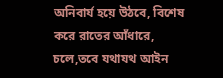অনিবার্য হয়ে উঠবে, বিশেষ করে রাতের আঁধারে, চলে,তবে যথাযথ আইন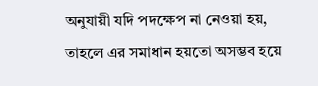অনুযায়ী যদি পদক্ষেপ না নেওয়া হয়, তাহলে এর সমাধান হয়তো অসম্ভব হয়ে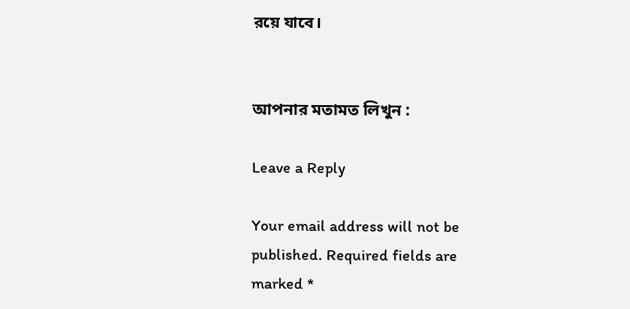রয়ে যাবে।


আপনার মতামত লিখুন :

Leave a Reply

Your email address will not be published. Required fields are marked *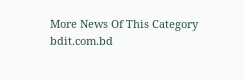More News Of This Category
bdit.com.bd